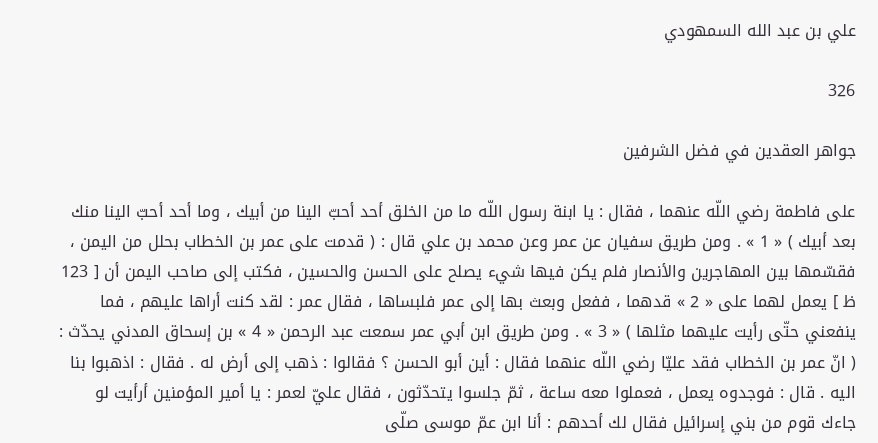علي بن عبد الله السمهودي

326

جواهر العقدين في فضل الشرفين

على فاطمة رضي اللّه عنهما ، فقال : يا ابنة رسول اللّه ما من الخلق أحد أحبّ الينا من أبيك ، وما أحد أحبّ الينا منك بعد أبيك ) « 1 » . ومن طريق سفيان عن عمر وعن محمد بن علي قال : ( قدمت على عمر بن الخطاب بحلل من اليمن ، فقسّمها بين المهاجرين والأنصار فلم يكن فيها شيء يصلح على الحسن والحسين ، فكتب إلى صاحب اليمن أن [ 123 ظ ] يعمل لهما على « 2 » قدهما ، ففعل وبعث بها إلى عمر فلبساها ، فقال عمر : لقد كنت أراها عليهم ، فما ينفعني حتّى رأيت عليهما مثلها ) « 3 » . ومن طريق ابن أبي عمر سمعت عبد الرحمن « 4 » بن إسحاق المدني يحدّث : ( انّ عمر بن الخطاب فقد عليّا رضي اللّه عنهما فقال : أين أبو الحسن ؟ فقالوا : ذهب إلى أرض له . فقال : اذهبوا بنا اليه . قال : فوجدوه يعمل ، فعملوا معه ساعة ، ثمّ جلسوا يتحدّثون ، فقال عليّ لعمر : يا أمير المؤمنين أرأيت لو جاءك قوم من بني إسرائيل فقال لك أحدهم : أنا ابن عمّ موسى صلّى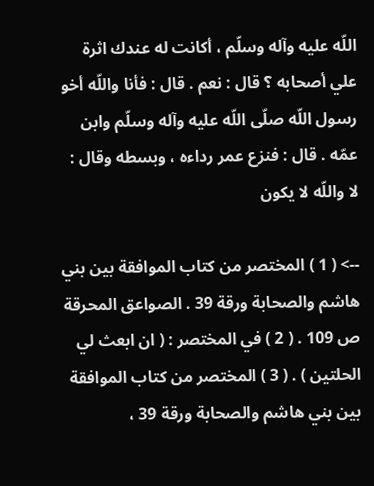اللّه عليه وآله وسلّم ، أكانت له عندك اثرة علي أصحابه ؟ قال : نعم . قال : فأنا واللّه أخو رسول اللّه صلّى اللّه عليه وآله وسلّم وابن عمّه . قال : فنزع عمر رداءه ، وبسطه وقال : لا واللّه لا يكون

--> ( 1 ) المختصر من كتاب الموافقة بين بني هاشم والصحابة ورقة 39 . الصواعق المحرقة ص 109 . ( 2 ) في المختصر : ( ان ابعث لي الحلتين ) . ( 3 ) المختصر من كتاب الموافقة بين بني هاشم والصحابة ورقة 39 ،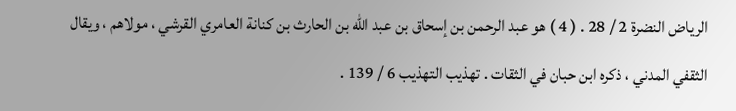الرياض النضرة 2 / 28 . ( 4 ) هو عبد الرحمن بن إسحاق بن عبد اللّه بن الحارث بن كنانة العامري القرشي ، مولاهم ، ويقال الثقفي المدني ، ذكره ابن حبان في الثقات . تهذيب التهذيب 6 / 139 .